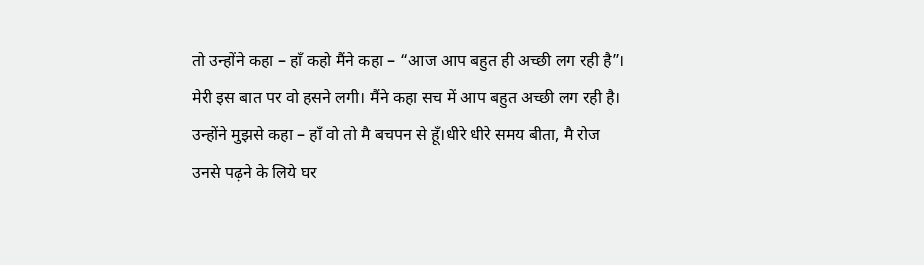तो उन्होंने कहा – हाँ कहो मैंने कहा – “आज आप बहुत ही अच्छी लग रही है”। मेरी इस बात पर वो हसने लगी। मैंने कहा सच में आप बहुत अच्छी लग रही है। उन्होंने मुझसे कहा – हाँ वो तो मै बचपन से हूँ।धीरे धीरे समय बीता, मै रोज उनसे पढ़ने के लिये घर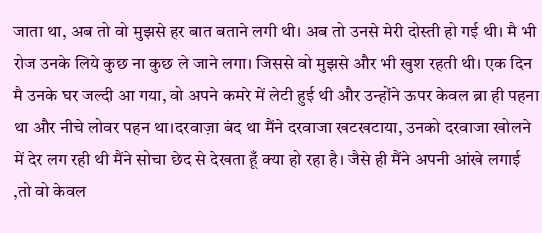जाता था, अब तो वो मुझसे हर बात बताने लगी थी। अब तो उनसे मेरी दोस्ती हो गई थी। मै भी रोज उनके लिये कुछ ना कुछ ले जाने लगा। जिससे वो मुझसे और भी खुश रहती थी। एक दिन मै उनके घर जल्दी आ गया, वो अपने कमरे में लेटी हुई थी और उन्होंने ऊपर केवल ब्रा ही पहना था और नीचे लोवर पहन था।दरवाज़ा बंद था मैंने दरवाजा खटखटाया, उनको दरवाजा खोलने में देर लग रही थी मैंने सोचा छेद से देखता हूँ क्या हो रहा है। जैसे ही मैंने अपनी आंखे लगाई ,तो वो केवल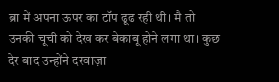ब्रा में अपना ऊपर का टॉप ढूढ रही थी। मै तो उनकी चूची को देख कर बेकाबू होने लगा था। कुछ देर बाद उन्होंने दरवाज़ा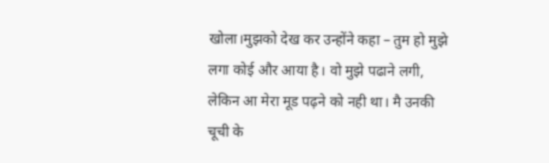खोला।मुझको देख कर उन्होंने कहा – तुम हो मुझे लगा कोई और आया है। वो मुझे पढाने लगी, लेकिन आ मेरा मूड पढ़ने को नही था। मै उनकी चूची के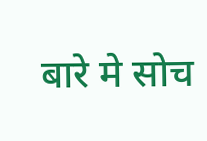बारे मे सोच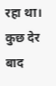रहा था। कुछ देर बाद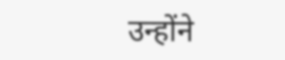उन्होंने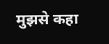मुझसे कहा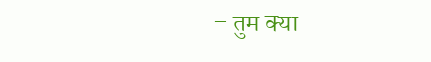– तुम क्या